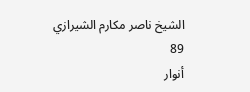الشيخ ناصر مكارم الشيرازي
89
أنوار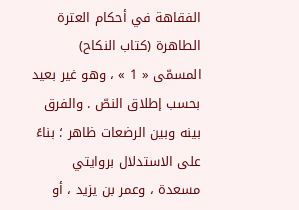الفقاهة في أحكام العترة الطاهرة (كتاب النكاح)
المسمّى « 1 » ، وهو غير بعيد بحسب إطلاق النصّ . والفرق بينه وبين الرضعات ظاهر ؛ بناءً على الاستدلال بروايتي مسعدة ، وعمر بن يزيد ، أو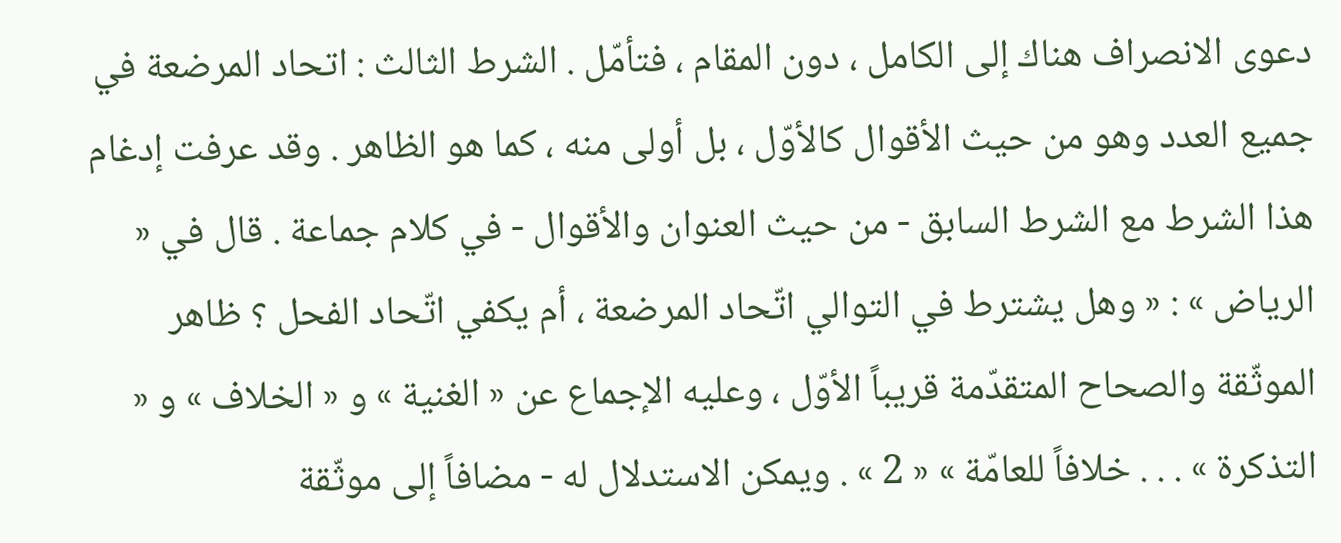دعوى الانصراف هناك إلى الكامل ، دون المقام ، فتأمّل . الشرط الثالث : اتحاد المرضعة في جميع العدد وهو من حيث الأقوال كالأوّل ، بل أولى منه ، كما هو الظاهر . وقد عرفت إدغام هذا الشرط مع الشرط السابق - من حيث العنوان والأقوال - في كلام جماعة . قال في « الرياض » : « وهل يشترط في التوالي اتّحاد المرضعة ، أم يكفي اتّحاد الفحل ؟ ظاهر الموثّقة والصحاح المتقدّمة قريباً الأوّل ، وعليه الإجماع عن « الغنية » و « الخلاف » و « التذكرة » . . . خلافاً للعامّة » « 2 » . ويمكن الاستدلال له - مضافاً إلى موثّقة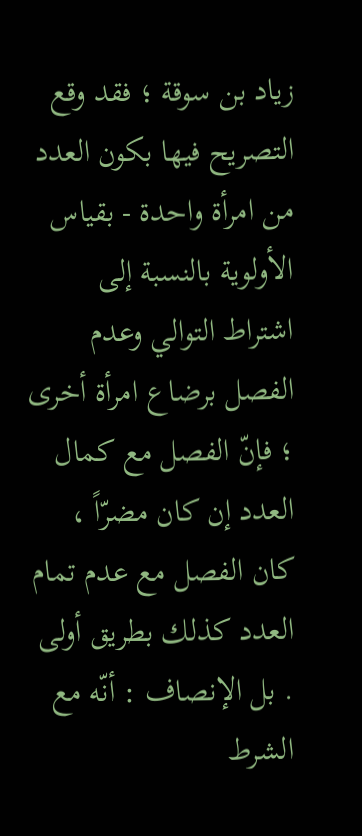زياد بن سوقة ؛ فقد وقع التصريح فيها بكون العدد من امرأة واحدة - بقياس الأولوية بالنسبة إلى اشتراط التوالي وعدم الفصل برضاع امرأة أخرى ؛ فإنّ الفصل مع كمال العدد إن كان مضرّاً ، كان الفصل مع عدم تمام العدد كذلك بطريق أولى . بل الإنصاف : أنّه مع الشرط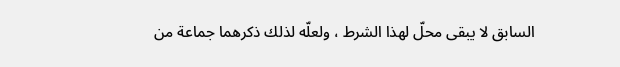السابق لا يبقى محلّ لهذا الشرط ، ولعلّه لذلك ذكرهما جماعة من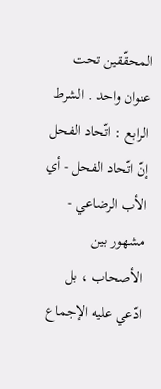المحقّقين تحت عنوان واحد . الشرط الرابع : اتّحاد الفحل إنّ اتّحاد الفحل - أي الأب الرضاعي - مشهور بين الأصحاب ، بل ادّعي عليه الإجماع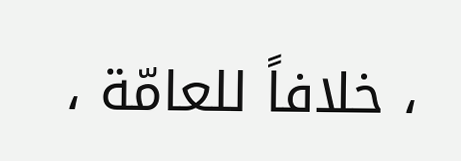، خلافاً للعامّة ،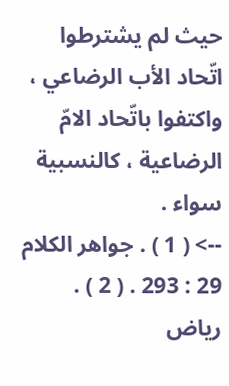حيث لم يشترطوا اتّحاد الأب الرضاعي ، واكتفوا باتّحاد الامّ الرضاعية ، كالنسبية سواء .
--> ( 1 ) . جواهر الكلام 29 : 293 . ( 2 ) . رياض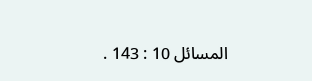المسائل 10 : 143 .